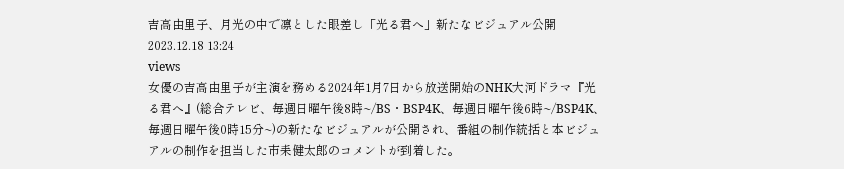吉高由里子、月光の中で凛とした眼差し「光る君へ」新たなビジュアル公開
2023.12.18 13:24
views
女優の吉高由里子が主演を務める2024年1月7日から放送開始のNHK大河ドラマ『光る君へ』(総合テレビ、毎週日曜午後8時~/BS・BSP4K、毎週日曜午後6時~/BSP4K、毎週日曜午後0時15分~)の新たなビジュアルが公開され、番組の制作統括と本ビジュアルの制作を担当した市耒健太郎のコメントが到着した。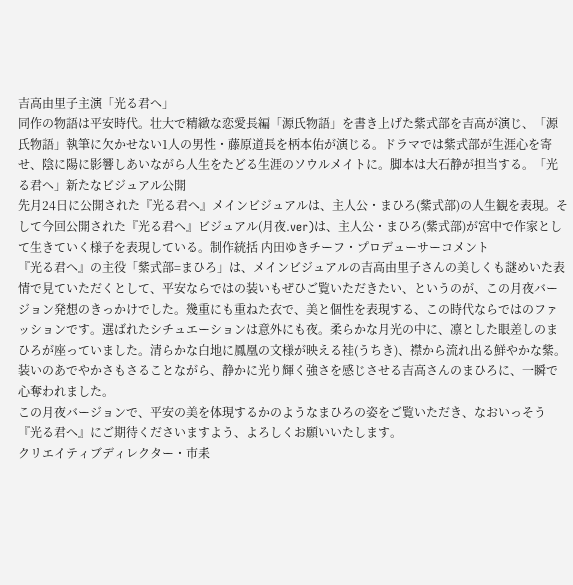吉高由里子主演「光る君へ」
同作の物語は平安時代。壮大で精緻な恋愛長編「源氏物語」を書き上げた紫式部を吉高が演じ、「源氏物語」執筆に欠かせない1人の男性・藤原道長を柄本佑が演じる。ドラマでは紫式部が生涯心を寄せ、陰に陽に影響しあいながら人生をたどる生涯のソウルメイトに。脚本は大石静が担当する。「光る君へ」新たなビジュアル公開
先月24日に公開された『光る君へ』メインビジュアルは、主人公・まひろ(紫式部)の人生観を表現。そして今回公開された『光る君へ』ビジュアル(月夜.ver)は、主人公・まひろ(紫式部)が宮中で作家として生きていく様子を表現している。制作統括 内田ゆきチーフ・プロデューサーコメント
『光る君へ』の主役「紫式部=まひろ」は、メインビジュアルの吉高由里子さんの美しくも謎めいた表情で見ていただくとして、平安ならではの装いもぜひご覧いただきたい、というのが、この月夜バージョン発想のきっかけでした。幾重にも重ねた衣で、美と個性を表現する、この時代ならではのファッションです。選ばれたシチュエーションは意外にも夜。柔らかな月光の中に、凛とした眼差しのまひろが座っていました。清らかな白地に鳳凰の文様が映える袿(うちき)、襟から流れ出る鮮やかな紫。装いのあでやかさもさることながら、静かに光り輝く強さを感じさせる吉高さんのまひろに、一瞬で心奪われました。
この月夜バージョンで、平安の美を体現するかのようなまひろの姿をご覧いただき、なおいっそう『光る君へ』にご期待くださいますよう、よろしくお願いいたします。
クリエイティブディレクター・市耒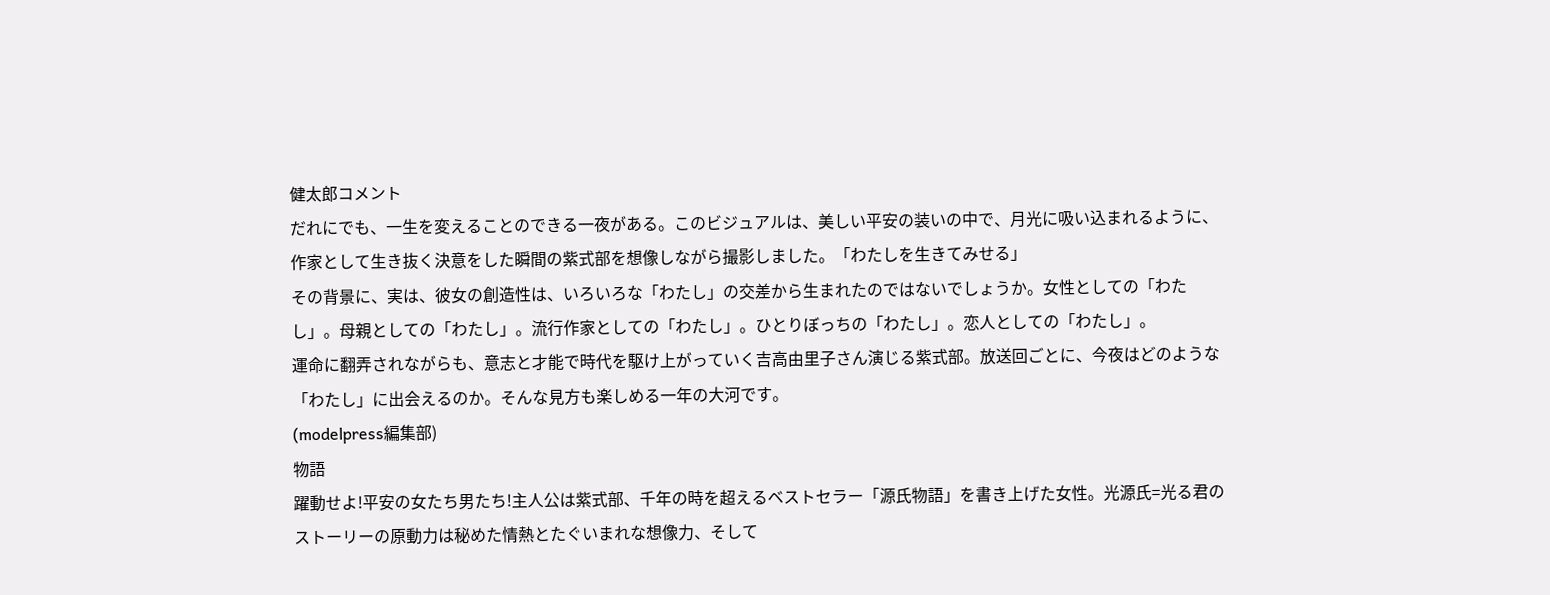健太郎コメント
だれにでも、一生を変えることのできる一夜がある。このビジュアルは、美しい平安の装いの中で、月光に吸い込まれるように、作家として生き抜く決意をした瞬間の紫式部を想像しながら撮影しました。「わたしを生きてみせる」
その背景に、実は、彼女の創造性は、いろいろな「わたし」の交差から生まれたのではないでしょうか。女性としての「わたし」。母親としての「わたし」。流行作家としての「わたし」。ひとりぼっちの「わたし」。恋人としての「わたし」。
運命に翻弄されながらも、意志と才能で時代を駆け上がっていく吉高由里子さん演じる紫式部。放送回ごとに、今夜はどのような「わたし」に出会えるのか。そんな見方も楽しめる一年の大河です。
(modelpress編集部)
物語
躍動せよ!平安の女たち男たち!主人公は紫式部、千年の時を超えるベストセラー「源氏物語」を書き上げた女性。光源氏=光る君のストーリーの原動力は秘めた情熱とたぐいまれな想像力、そして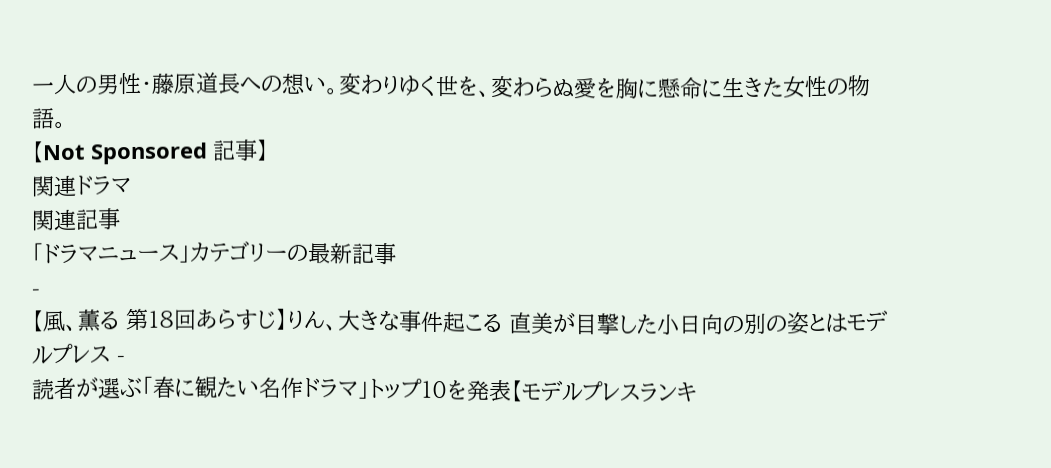一人の男性・藤原道長への想い。変わりゆく世を、変わらぬ愛を胸に懸命に生きた女性の物語。
【Not Sponsored 記事】
関連ドラマ
関連記事
「ドラマニュース」カテゴリーの最新記事
-
【風、薫る 第18回あらすじ】りん、大きな事件起こる 直美が目撃した小日向の別の姿とはモデルプレス -
読者が選ぶ「春に観たい名作ドラマ」トップ10を発表【モデルプレスランキ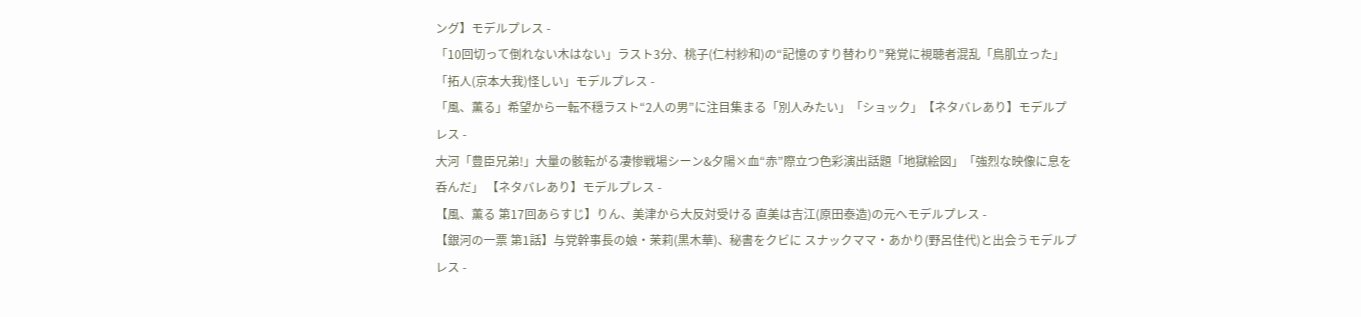ング】モデルプレス -
「10回切って倒れない木はない」ラスト3分、桃子(仁村紗和)の“記憶のすり替わり”発覚に視聴者混乱「鳥肌立った」「拓人(京本大我)怪しい」モデルプレス -
「風、薫る」希望から一転不穏ラスト“2人の男”に注目集まる「別人みたい」「ショック」【ネタバレあり】モデルプレス -
大河「豊臣兄弟!」大量の骸転がる凄惨戦場シーン&夕陽×血“赤”際立つ色彩演出話題「地獄絵図」「強烈な映像に息を呑んだ」 【ネタバレあり】モデルプレス -
【風、薫る 第17回あらすじ】りん、美津から大反対受ける 直美は吉江(原田泰造)の元へモデルプレス -
【銀河の一票 第1話】与党幹事長の娘・茉莉(黒木華)、秘書をクビに スナックママ・あかり(野呂佳代)と出会うモデルプレス -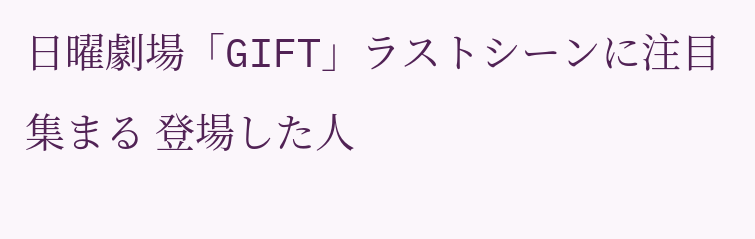日曜劇場「GIFT」ラストシーンに注目集まる 登場した人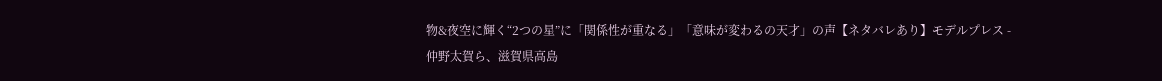物&夜空に輝く“2つの星”に「関係性が重なる」「意味が変わるの天才」の声【ネタバレあり】モデルプレス -
仲野太賀ら、滋賀県高島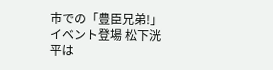市での「豊臣兄弟!」イベント登場 松下洸平は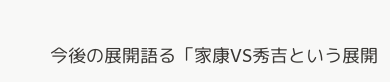今後の展開語る「家康VS秀吉という展開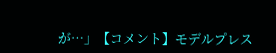が…」【コメント】モデルプレス